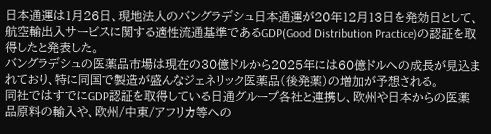日本通運は1月26日、現地法人のバングラデシュ日本通運が20年12月13日を発効日として、航空輸出入サービスに関する適性流通基準であるGDP(Good Distribution Practice)の認証を取得したと発表した。
バングラデシュの医薬品市場は現在の30億ドルから2025年には60億ドルへの成長が見込まれており、特に同国で製造が盛んなジェネリック医薬品(後発薬)の増加が予想される。
同社ではすでにGDP認証を取得している日通グループ各社と連携し、欧州や日本からの医薬品原料の輸入や、欧州/中東/アフリカ等への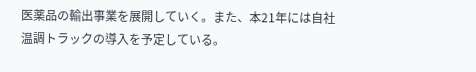医薬品の輸出事業を展開していく。また、本21年には自社温調トラックの導入を予定している。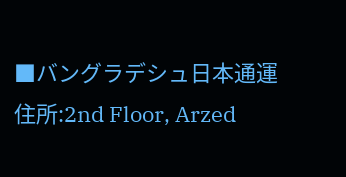■バングラデシュ日本通運
住所:2nd Floor, Arzed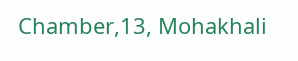Chamber,13, Mohakhali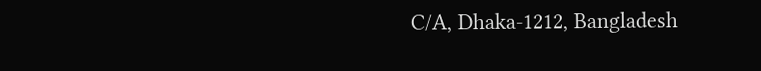C/A, Dhaka-1212, Bangladesh